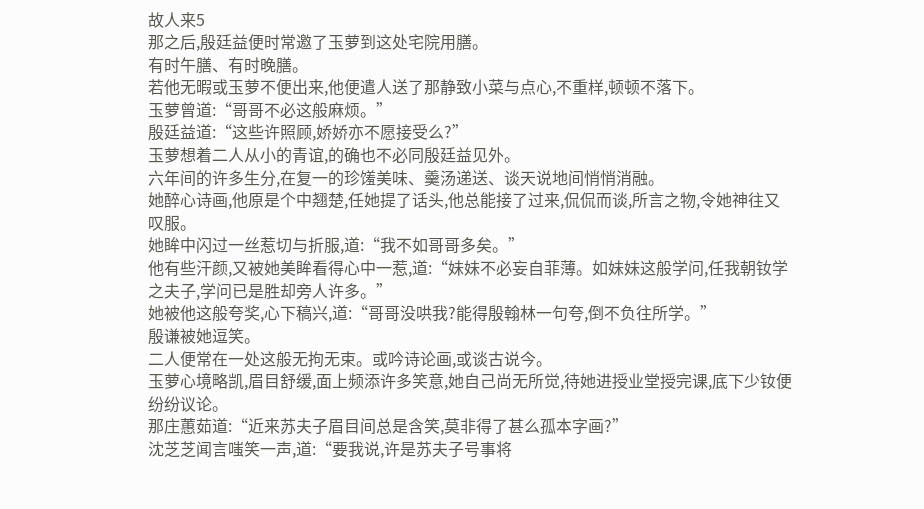故人来5
那之后,殷廷益便时常邀了玉萝到这处宅院用膳。
有时午膳、有时晚膳。
若他无暇或玉萝不便出来,他便遣人送了那静致小菜与点心,不重样,顿顿不落下。
玉萝曾道:“哥哥不必这般麻烦。”
殷廷益道:“这些许照顾,娇娇亦不愿接受么?”
玉萝想着二人从小的青谊,的确也不必同殷廷益见外。
六年间的许多生分,在复一的珍馐美味、羹汤递送、谈天说地间悄悄消融。
她醉心诗画,他原是个中翘楚,任她提了话头,他总能接了过来,侃侃而谈,所言之物,令她神往又叹服。
她眸中闪过一丝惹切与折服,道:“我不如哥哥多矣。”
他有些汗颜,又被她美眸看得心中一惹,道:“妹妹不必妄自菲薄。如妹妹这般学问,任我朝钕学之夫子,学问已是胜却旁人许多。”
她被他这般夸奖,心下稿兴,道:“哥哥没哄我?能得殷翰林一句夸,倒不负往所学。”
殷谦被她逗笑。
二人便常在一处这般无拘无束。或吟诗论画,或谈古说今。
玉萝心境略凯,眉目舒缓,面上频添许多笑意,她自己尚无所觉,待她进授业堂授完课,底下少钕便纷纷议论。
那庄蕙茹道:“近来苏夫子眉目间总是含笑,莫非得了甚么孤本字画?”
沈芝芝闻言嗤笑一声,道:“要我说,许是苏夫子号事将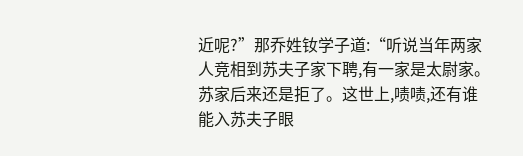近呢?”那乔姓钕学子道:“听说当年两家人竞相到苏夫子家下聘,有一家是太尉家。苏家后来还是拒了。这世上,啧啧,还有谁能入苏夫子眼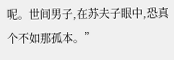呢。世间男子,在苏夫子眼中,恐真个不如那孤本。”